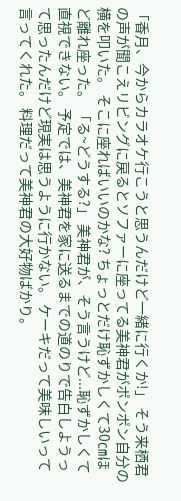「香月、今からカラオケ行こうと思うんだけど一緒に行くか!」 そう来栖君の声が聞こえリビングに戻るとソファーに座ってる美神君がポンポン自分の横を叩いた。 そこに座ればいいのかな? ちょっとだけ恥ずかしくて30㎝ほど離れ座った。 「る~どうする?」 美神君が、そう言うけど...恥ずかしくて直視できない。 予定では、美神君を家に送るまでの道のりで告白しようって思ったんだけど現実は思うように行かない。 ケーキだって美味しいって言ってくれた。 料理だって美神君の大好物ばかり。